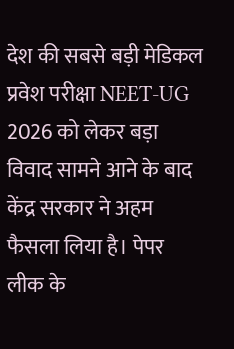देश की सबसे बड़ी मेडिकल प्रवेश परीक्षा NEET-UG 2026 को लेकर बड़ा विवाद सामने आने के बाद केंद्र सरकार ने अहम फैसला लिया है। पेपर लीक के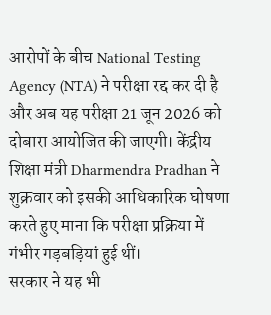आरोपों के बीच National Testing Agency (NTA) ने परीक्षा रद्द कर दी है और अब यह परीक्षा 21 जून 2026 को दोबारा आयोजित की जाएगी। केंद्रीय शिक्षा मंत्री Dharmendra Pradhan ने शुक्रवार को इसकी आधिकारिक घोषणा करते हुए माना कि परीक्षा प्रक्रिया में गंभीर गड़बड़ियां हुई थीं।
सरकार ने यह भी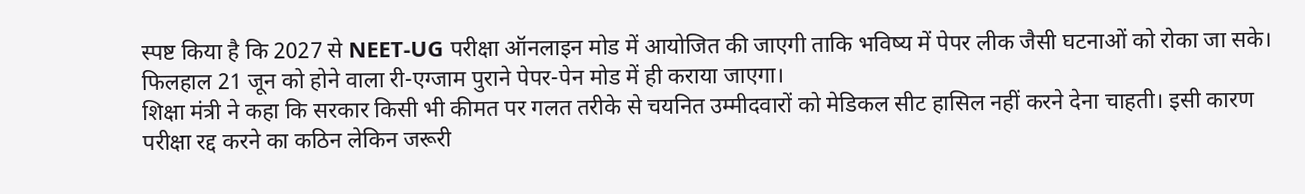स्पष्ट किया है कि 2027 से NEET-UG परीक्षा ऑनलाइन मोड में आयोजित की जाएगी ताकि भविष्य में पेपर लीक जैसी घटनाओं को रोका जा सके। फिलहाल 21 जून को होने वाला री-एग्जाम पुराने पेपर-पेन मोड में ही कराया जाएगा।
शिक्षा मंत्री ने कहा कि सरकार किसी भी कीमत पर गलत तरीके से चयनित उम्मीदवारों को मेडिकल सीट हासिल नहीं करने देना चाहती। इसी कारण परीक्षा रद्द करने का कठिन लेकिन जरूरी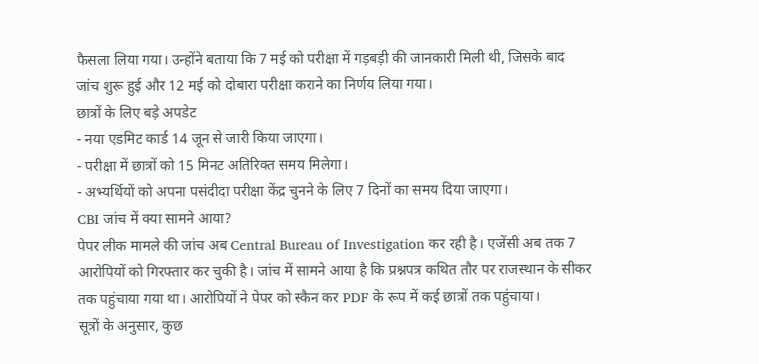फैसला लिया गया। उन्होंने बताया कि 7 मई को परीक्षा में गड़बड़ी की जानकारी मिली थी, जिसके बाद जांच शुरू हुई और 12 मई को दोबारा परीक्षा कराने का निर्णय लिया गया।
छात्रों के लिए बड़े अपडेट
- नया एडमिट कार्ड 14 जून से जारी किया जाएगा।
- परीक्षा में छात्रों को 15 मिनट अतिरिक्त समय मिलेगा।
- अभ्यर्थियों को अपना पसंदीदा परीक्षा केंद्र चुनने के लिए 7 दिनों का समय दिया जाएगा।
CBI जांच में क्या सामने आया?
पेपर लीक मामले की जांच अब Central Bureau of Investigation कर रही है। एजेंसी अब तक 7 आरोपियों को गिरफ्तार कर चुकी है। जांच में सामने आया है कि प्रश्नपत्र कथित तौर पर राजस्थान के सीकर तक पहुंचाया गया था। आरोपियों ने पेपर को स्कैन कर PDF के रूप में कई छात्रों तक पहुंचाया।
सूत्रों के अनुसार, कुछ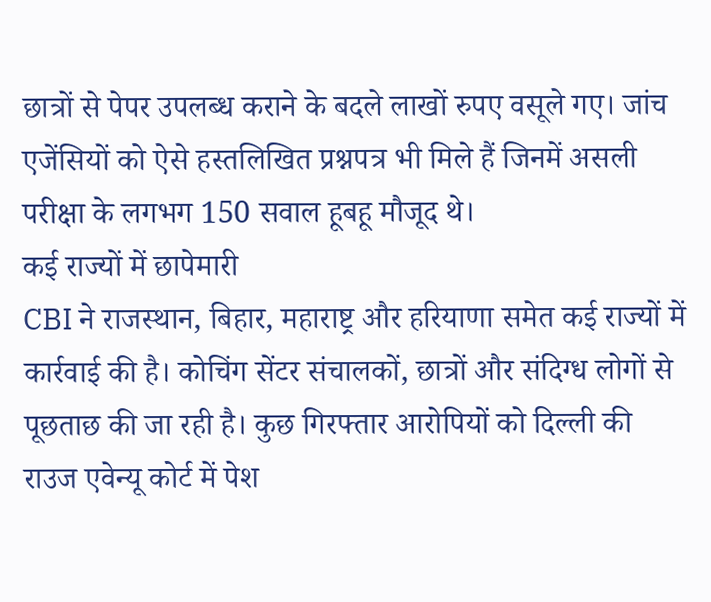छात्रों से पेपर उपलब्ध कराने के बदले लाखों रुपए वसूले गए। जांच एजेंसियों को ऐसे हस्तलिखित प्रश्नपत्र भी मिले हैं जिनमें असली परीक्षा के लगभग 150 सवाल हूबहू मौजूद थे।
कई राज्यों में छापेमारी
CBI ने राजस्थान, बिहार, महाराष्ट्र और हरियाणा समेत कई राज्यों में कार्रवाई की है। कोचिंग सेंटर संचालकों, छात्रों और संदिग्ध लोगों से पूछताछ की जा रही है। कुछ गिरफ्तार आरोपियों को दिल्ली की राउज एवेन्यू कोर्ट में पेश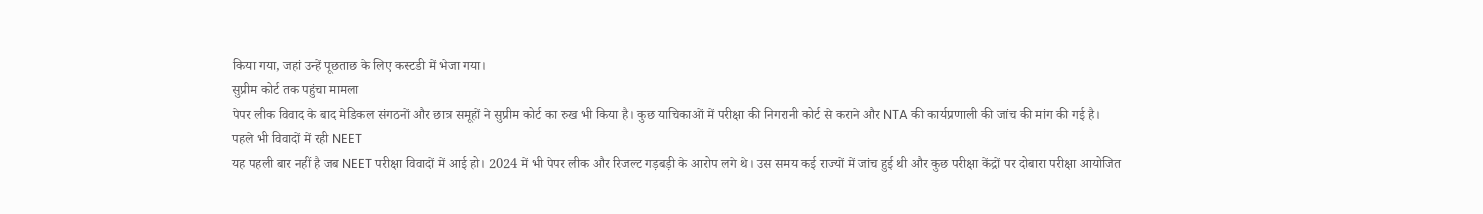किया गया, जहां उन्हें पूछताछ के लिए कस्टडी में भेजा गया।
सुप्रीम कोर्ट तक पहुंचा मामला
पेपर लीक विवाद के बाद मेडिकल संगठनों और छात्र समूहों ने सुप्रीम कोर्ट का रुख भी किया है। कुछ याचिकाओं में परीक्षा की निगरानी कोर्ट से कराने और NTA की कार्यप्रणाली की जांच की मांग की गई है।
पहले भी विवादों में रही NEET
यह पहली बार नहीं है जब NEET परीक्षा विवादों में आई हो। 2024 में भी पेपर लीक और रिजल्ट गड़बड़ी के आरोप लगे थे। उस समय कई राज्यों में जांच हुई थी और कुछ परीक्षा केंद्रों पर दोबारा परीक्षा आयोजित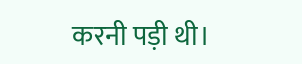करनी पड़ी थी।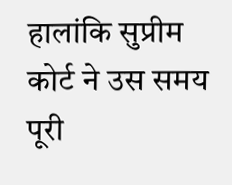हालांकि सुप्रीम कोर्ट ने उस समय पूरी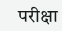परीक्षा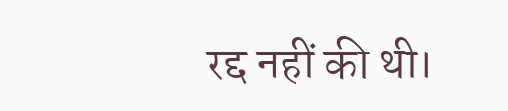रद्द नहीं की थी।